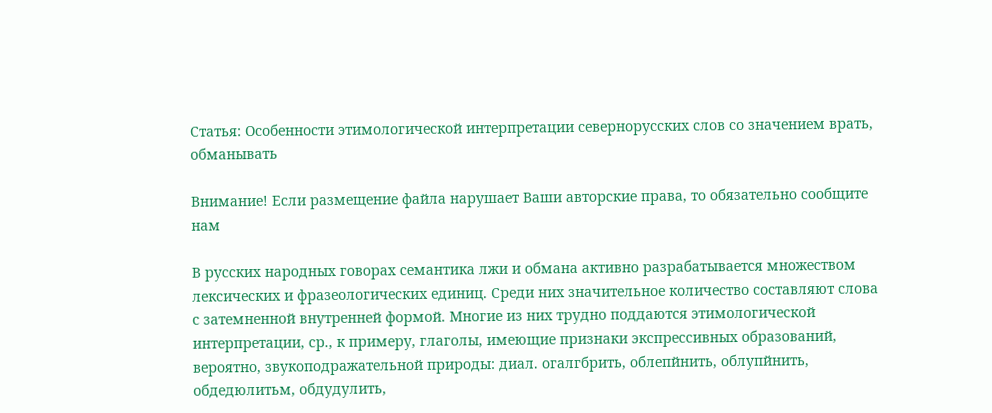Статья: Особенности этимологической интерпретации севернорусских слов со значением врать, обманывать

Внимание! Если размещение файла нарушает Ваши авторские права, то обязательно сообщите нам

В русских народных говорах семантика лжи и обмана активно разрабатывается множеством лексических и фразеологических единиц. Среди них значительное количество составляют слова с затемненной внутренней формой. Многие из них трудно поддаются этимологической интерпретации, ср., к примеру, глаголы, имеющие признаки экспрессивных образований, вероятно, звукоподражательной природы: диал. огалгбрить, облепйнить, облупйнить, обдедюлитьм, обдудулить,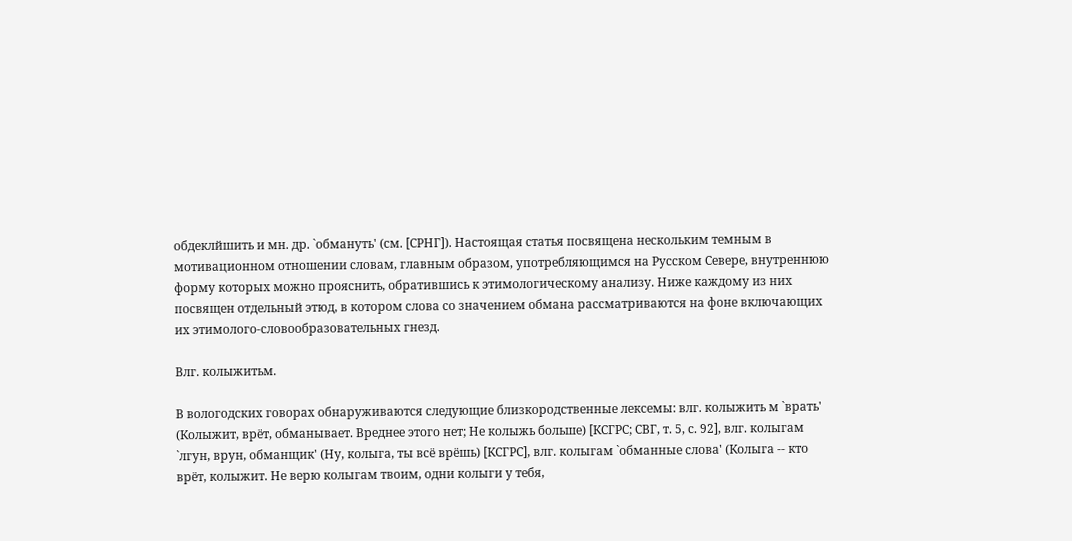обдеклйшить и мн. др. `обмануть' (см. [СРНГ]). Настоящая статья посвящена нескольким темным в мотивационном отношении словам, главным образом, употребляющимся на Русском Севере, внутреннюю форму которых можно прояснить, обратившись к этимологическому анализу. Ниже каждому из них посвящен отдельный этюд, в котором слова со значением обмана рассматриваются на фоне включающих их этимолого-словообразовательных гнезд.

Влг. колыжитьм.

В вологодских говорах обнаруживаются следующие близкородственные лексемы: влг. колыжить м `врать' (Колыжит, врёт, обманывает. Вреднее этого нет; Не колыжь больше) [КСГРС; СВГ, т. 5, с. 92], влг. колыгам `лгун, врун, обманщик' (Ну, колыга, ты всё врёшь) [КСГРС], влг. колыгам `обманные слова' (Колыга -- кто врёт, колыжит. Не верю колыгам твоим, одни колыги у тебя,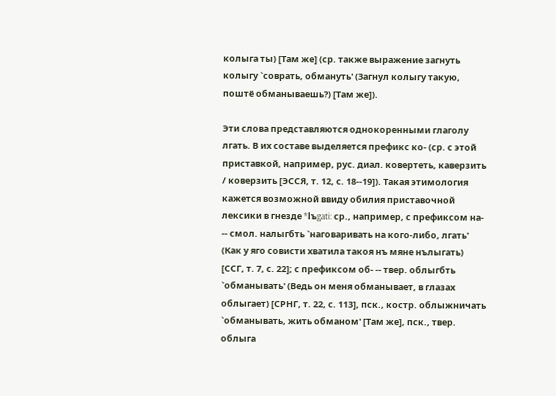колыга ты) [Там же] (ср. также выражение загнуть колыгу `соврать, обмануть' (Загнул колыгу такую, поштё обманываешь?) [Там же]).

Эти слова представляются однокоренными глаголу лгать. В их составе выделяется префикс ко- (ср. с этой приставкой, например, рус. диал. ковертеть, каверзить / коверзить [ЭССЯ, т. 12, с. 18--19]). Такая этимология кажется возможной ввиду обилия приставочной лексики в гнезде *lъgati: ср., например, с префиксом на- -- смол. налыгбть `наговаривать на кого-либо, лгать' (Как у яго совисти хватила такоя нъ мяне нълыгать) [ССГ, т. 7, с. 22]; с префиксом об- -- твер. облыгбть `обманывать' (Ведь он меня обманывает, в глазах облыгает) [СРНГ, т. 22, с. 113], пск., костр. облыжничать `обманывать, жить обманом' [Там же], пск., твер. облыга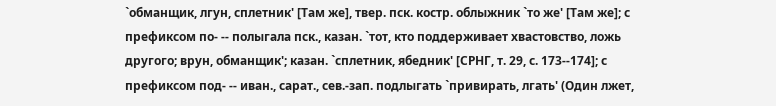`обманщик, лгун, сплетник' [Там же], твер. пск. костр. облыжник `то же' [Там же]; с префиксом по- -- полыгала пск., казан. `тот, кто поддерживает хвастовство, ложь другого; врун, обманщик'; казан. `сплетник, ябедник' [СРНГ, т. 29, с. 173--174]; с префиксом под- -- иван., сарат., сев.-зап. подлыгать `привирать, лгать' (Один лжет,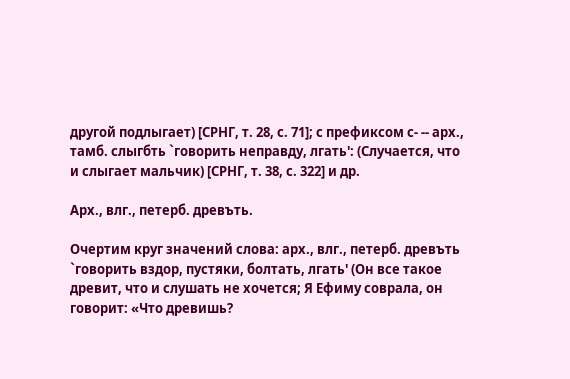другой подлыгает) [СРНГ, т. 28, с. 71]; с префиксом с- -- арх., тамб. слыгбть `говорить неправду, лгать': (Случается, что и слыгает мальчик) [СРНГ, т. 38, с. 322] и др.

Арх., влг., петерб. древъть.

Очертим круг значений слова: арх., влг., петерб. древъть `говорить вздор, пустяки, болтать, лгать' (Он все такое древит, что и слушать не хочется; Я Ефиму соврала, он говорит: «Что древишь?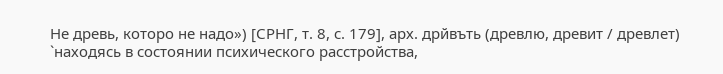Не древь, которо не надо») [СРНГ, т. 8, с. 179], арх. дрйвъть (древлю, древит / древлет) `находясь в состоянии психического расстройства,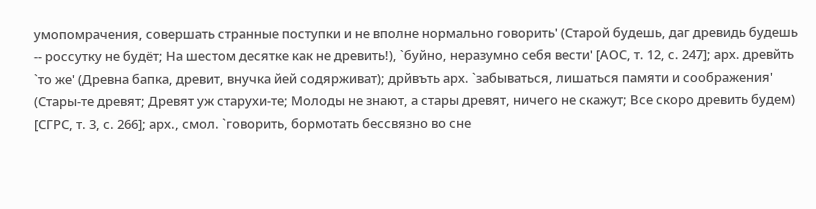умопомрачения, совершать странные поступки и не вполне нормально говорить' (Старой будешь, даг древидь будешь -- россутку не будёт; На шестом десятке как не древить!), `буйно, неразумно себя вести' [АОС, т. 12, с. 247]; арх. древйть `то же' (Древна бапка, древит, внучка йей содярживат); дрйвъть арх. `забываться, лишаться памяти и соображения' (Стары-те древят; Древят уж старухи-те; Молоды не знают, а стары древят, ничего не скажут; Все скоро древить будем) [СГРС, т. 3, с. 266]; арх., смол. `говорить, бормотать бессвязно во сне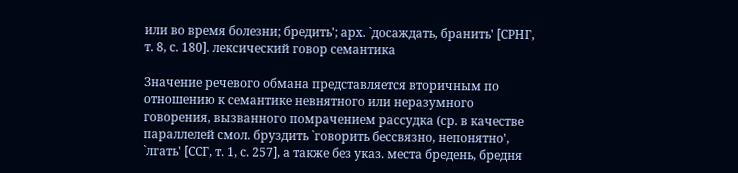или во время болезни; бредить'; арх. `досаждать, бранить' [СРНГ, т. 8, с. 180]. лексический говор семантика

Значение речевого обмана представляется вторичным по отношению к семантике невнятного или неразумного говорения, вызванного помрачением рассудка (ср. в качестве параллелей смол. бруздить `говорить бессвязно, непонятно', `лгать' [ССГ, т. 1, с. 257], а также без указ. места бредень, бредня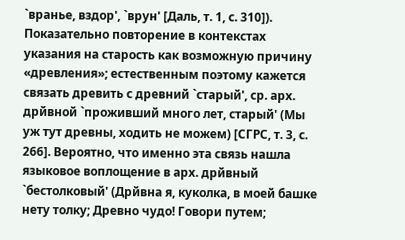`вранье, вздор', `врун' [Даль, т. 1, с. 310]). Показательно повторение в контекстах указания на старость как возможную причину «древления»; естественным поэтому кажется связать древить с древний `старый', ср. арх. дрйвной `проживший много лет, старый' (Мы уж тут древны, ходить не можем) [СГРС, т. 3, с. 266]. Вероятно, что именно эта связь нашла языковое воплощение в арх. дрйвный `бестолковый' (Дрйвна я, куколка, в моей башке нету толку; Древно чудо! Говори путем;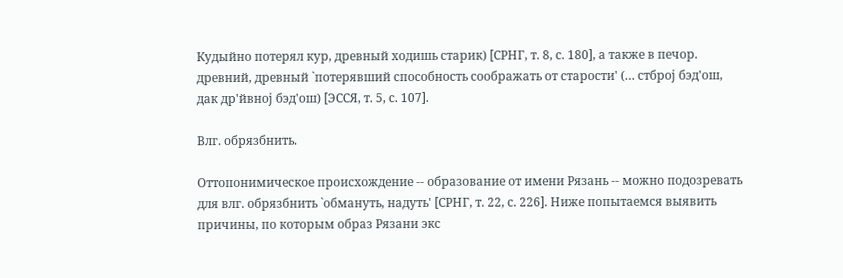Кудыйно потерял кур, древный ходишь старик) [СРНГ, т. 8, с. 180], а также в печор. древний, древный `потерявший способность соображать от старости' (… стброj бэд'ош, дак др'йвноj бэд'ош) [ЭССЯ, т. 5, с. 107].

Влг. обрязбнить.

Оттопонимическое происхождение -- образование от имени Рязань -- можно подозревать для влг. обрязбнить `обмануть, надуть' [СРНГ, т. 22, с. 226]. Ниже попытаемся выявить причины, по которым образ Рязани экс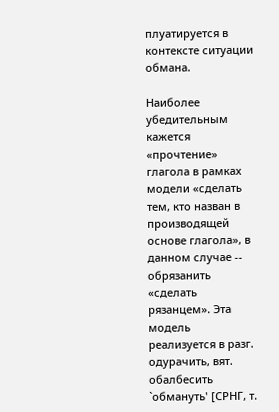плуатируется в контексте ситуации обмана.

Наиболее убедительным кажется «прочтение» глагола в рамках модели «сделать тем, кто назван в производящей основе глагола», в данном случае -- обрязанить «сделать рязанцем». Эта модель реализуется в разг. одурачить, вят. обалбесить `обмануть' [СРНГ, т.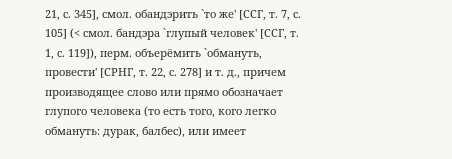21, с. 345], смол. обандэрить `то же' [ССГ, т. 7, с. 105] (< смол. бандэра `глупый человек' [ССГ, т. 1, с. 119]), перм. объерёмить `обмануть, провести' [СРНГ, т. 22, с. 278] и т. д., причем производящее слово или прямо обозначает глупого человека (то есть того, кого легко обмануть: дурак, балбес), или имеет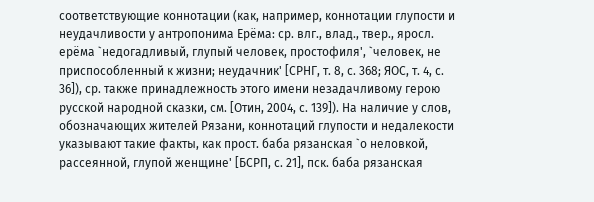соответствующие коннотации (как, например, коннотации глупости и неудачливости у антропонима Ерёма: ср. влг., влад., твер., яросл. ерёма `недогадливый, глупый человек, простофиля', `человек, не приспособленный к жизни; неудачник' [СРНГ, т. 8, с. 368; ЯОС, т. 4, с. 36]), ср. также принадлежность этого имени незадачливому герою русской народной сказки, см. [Отин, 2004, с. 139]). На наличие у слов, обозначающих жителей Рязани, коннотаций глупости и недалекости указывают такие факты, как прост. баба рязанская `о неловкой, рассеянной, глупой женщине' [БСРП, с. 21], пск. баба рязанская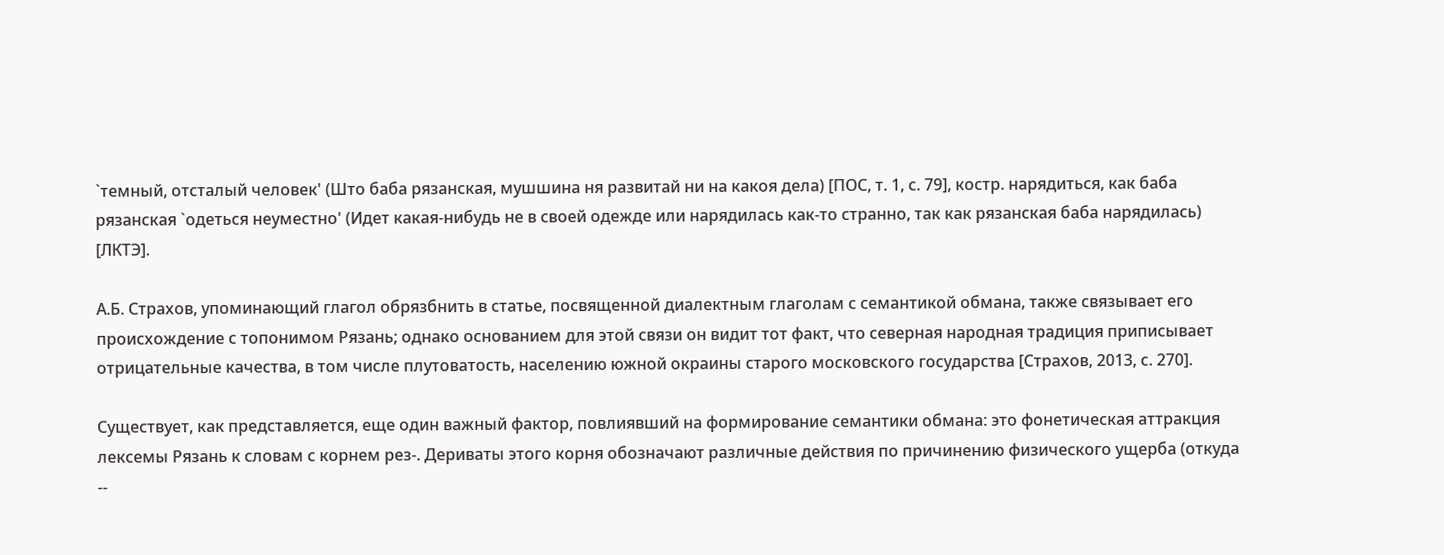`темный, отсталый человек' (Што баба рязанская, мушшина ня развитай ни на какоя дела) [ПОС, т. 1, с. 79], костр. нарядиться, как баба рязанская `одеться неуместно' (Идет какая-нибудь не в своей одежде или нарядилась как-то странно, так как рязанская баба нарядилась) [ЛКТЭ].

А.Б. Страхов, упоминающий глагол обрязбнить в статье, посвященной диалектным глаголам с семантикой обмана, также связывает его происхождение с топонимом Рязань; однако основанием для этой связи он видит тот факт, что северная народная традиция приписывает отрицательные качества, в том числе плутоватость, населению южной окраины старого московского государства [Страхов, 2013, с. 270].

Существует, как представляется, еще один важный фактор, повлиявший на формирование семантики обмана: это фонетическая аттракция лексемы Рязань к словам с корнем рез-. Дериваты этого корня обозначают различные действия по причинению физического ущерба (откуда --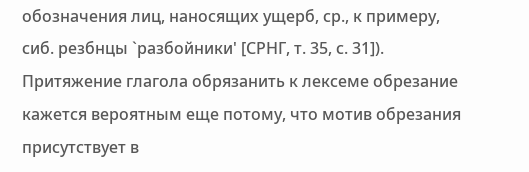обозначения лиц, наносящих ущерб, ср., к примеру, сиб. резбнцы `разбойники' [СРНГ, т. 35, с. 31]). Притяжение глагола обрязанить к лексеме обрезание кажется вероятным еще потому, что мотив обрезания присутствует в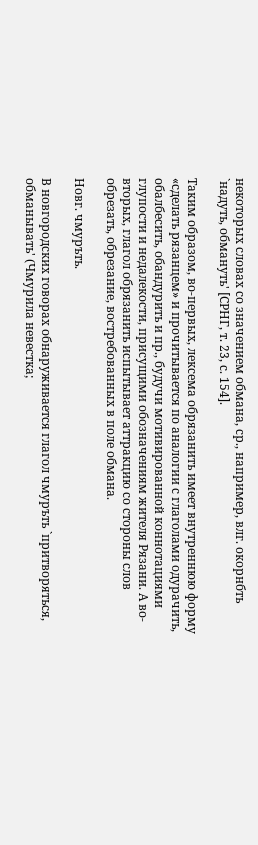некоторых словах со значением обмана, ср., например, влг. окорнбть `надуть, обмануть' [СРНГ, т. 23, с. 154].

Таким образом, во-первых, лексема обрязанить имеет внутреннюю форму «сделать рязанцем» и прочитывается по аналогии с глаголами одурачить, обалбесить, обандурить и пр., будучи мотивированной коннотациями глупости и недалекости, присущими обозначениям жителя Рязани. А во-вторых, глагол обрязанить испытывает аттракцию со стороны слов обрезать, обрезание, востребованных в поле обмана.

Новг. чмуръть.

В новгородских говорах обнаруживается глагол чмуръть `притворяться, обманывать' (Чмурила невестка;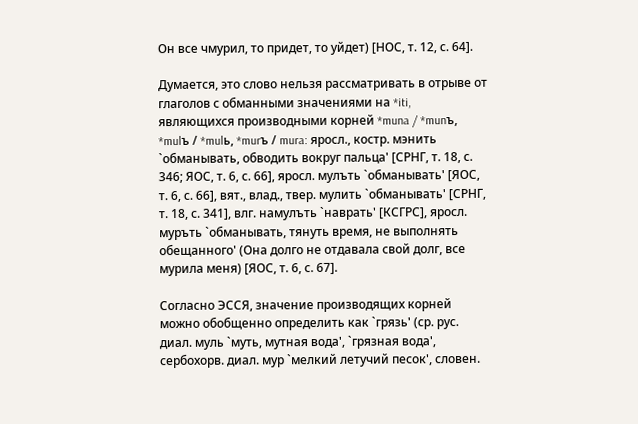Он все чмурил, то придет, то уйдет) [НОС, т. 12, с. 64].

Думается, это слово нельзя рассматривать в отрыве от глаголов с обманными значениями на *iti, являющихся производными корней *muna / *munъ, *mulъ / *mulь, *murъ / mura: яросл., костр. мэнить `обманывать, обводить вокруг пальца' [СРНГ, т. 18, с. 346; ЯОС, т. 6, с. 66], яросл. мулъть `обманывать' [ЯОС, т. 6, с. 66], вят., влад., твер. мулить `обманывать' [СРНГ, т. 18, с. 341], влг. намулъть `наврать' [КСГРС], яросл. муръть `обманывать, тянуть время, не выполнять обещанного' (Она долго не отдавала свой долг, все мурила меня) [ЯОС, т. 6, с. 67].

Согласно ЭССЯ, значение производящих корней можно обобщенно определить как `грязь' (ср. рус. диал. муль `муть, мутная вода', `грязная вода', сербохорв. диал. мур `мелкий летучий песок', словен.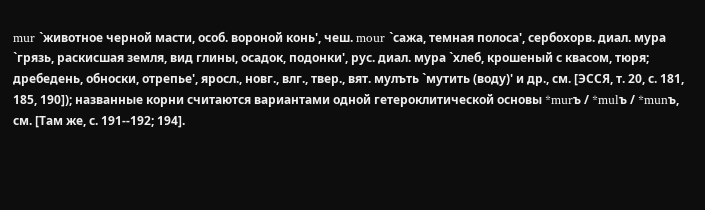mur `животное черной масти, особ. вороной конь', чеш. mour `сажа, темная полоса', сербохорв. диал. мура `грязь, раскисшая земля, вид глины, осадок, подонки', рус. диал. мура `хлеб, крошеный с квасом, тюря; дребедень, обноски, отрепье', яросл., новг., влг., твер., вят. мулъть `мутить (воду)' и др., см. [ЭССЯ, т. 20, с. 181, 185, 190]); названные корни считаются вариантами одной гетероклитической основы *murъ / *mulъ / *munъ, см. [Там же, с. 191--192; 194].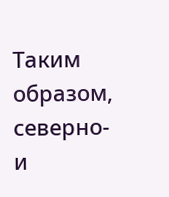Таким образом, северно- и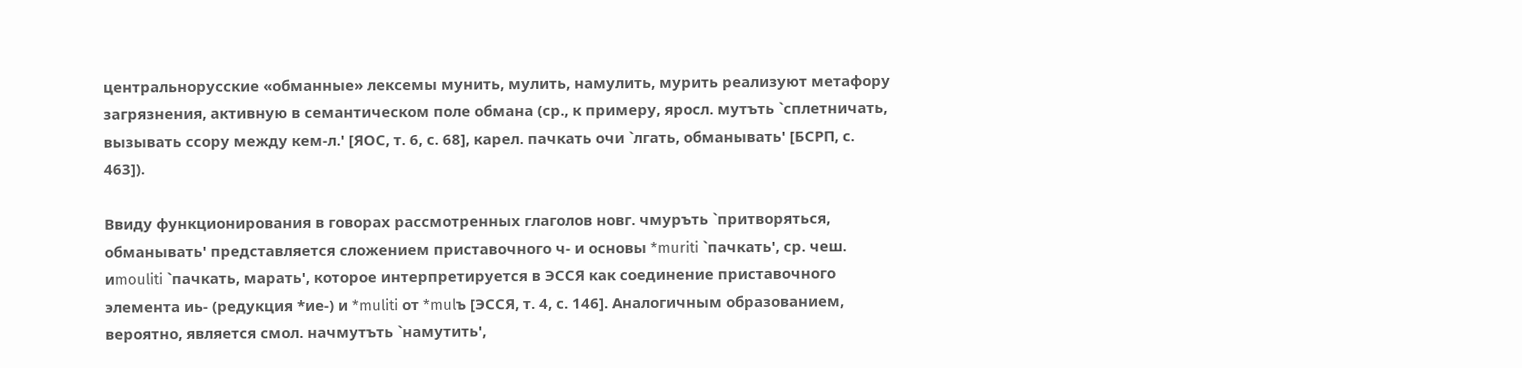центральнорусские «обманные» лексемы мунить, мулить, намулить, мурить реализуют метафору загрязнения, активную в семантическом поле обмана (ср., к примеру, яросл. мутъть `сплетничать, вызывать ссору между кем-л.' [ЯОС, т. 6, с. 68], карел. пачкать очи `лгать, обманывать' [БСРП, с. 463]).

Ввиду функционирования в говорах рассмотренных глаголов новг. чмуръть `притворяться, обманывать' представляется сложением приставочного ч- и основы *muriti `пачкать', ср. чеш. иmouliti `пачкать, марать', которое интерпретируется в ЭССЯ как соединение приставочного элемента иь- (редукция *иe-) и *muliti от *mulъ [ЭССЯ, т. 4, с. 146]. Аналогичным образованием, вероятно, является смол. начмутъть `намутить',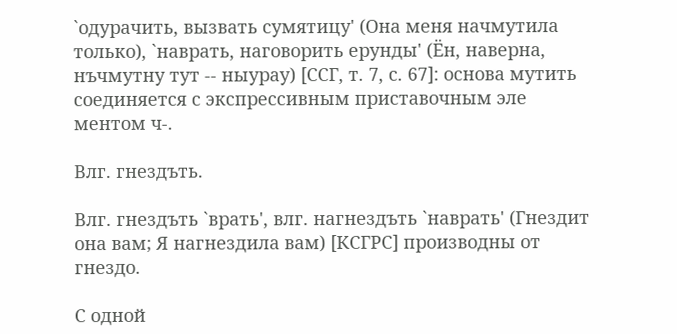`одурачить, вызвать сумятицу' (Она меня начмутила только), `наврать, наговорить ерунды' (Ён, наверна, нъчмутну тут -- ныурау) [ССГ, т. 7, с. 67]: основа мутить соединяется с экспрессивным приставочным эле ментом ч-.

Влг. гнездъть.

Влг. гнездъть `врать', влг. нагнездъть `наврать' (Гнездит она вам; Я нагнездила вам) [КСГРС] производны от гнездо.

С одной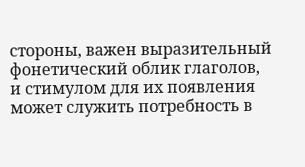стороны, важен выразительный фонетический облик глаголов, и стимулом для их появления может служить потребность в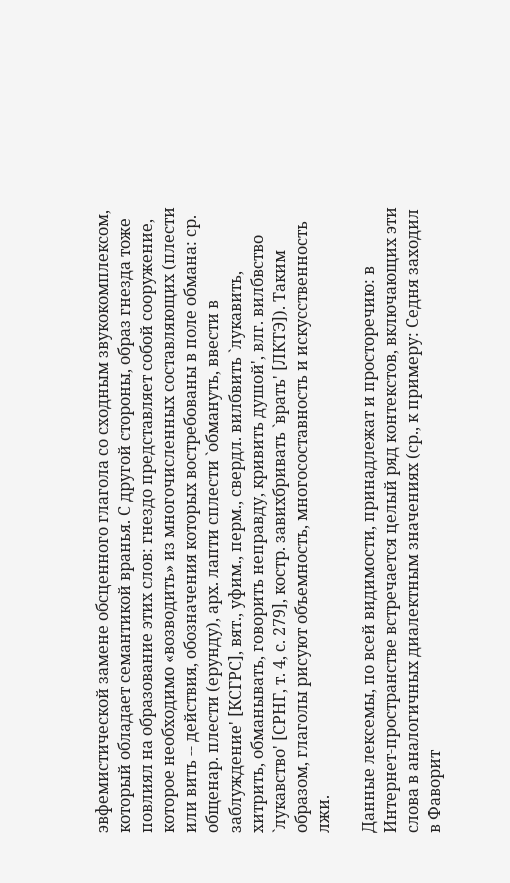эвфемистической замене обсценного глагола со сходным звукокомплексом, который обладает семантикой вранья. С другой стороны, образ гнезда тоже повлиял на образование этих слов: гнездо представляет собой сооружение, которое необходимо «возводить» из многочисленных составляющих (плести или вить -- действия, обозначения которых востребованы в поле обмана: ср. общенар. плести (ерунду), арх. лапти сплести `обмануть, ввести в заблуждение' [КСГРС], вят., уфим., перм., свердл. вилбвить `лукавить, хитрить, обманывать, говорить неправду, кривить душой', влг. вилбвство `лукавство' [СРНГ, т. 4, с. 279], костр. завихбривать `врать' [ЛКТЭ]). Таким образом, глаголы рисуют объемность, многосоставность и искусственность лжи.

Данные лексемы, по всей видимости, принадлежат и просторечию: в Интернет-пространстве встречается целый ряд контекстов, включающих эти слова в аналогичных диалектным значениях (ср., к примеру: Седня заходил в Фаворит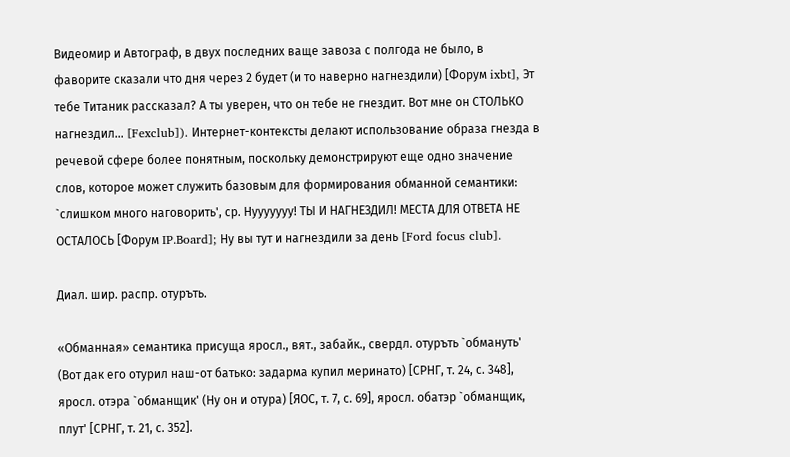Видеомир и Автограф, в двух последних ваще завоза с полгода не было, в фаворите сказали что дня через 2 будет (и то наверно нагнездили) [Форум ixbt], Эт тебе Титаник рассказал? А ты уверен, что он тебе не гнездит. Вот мне он СТОЛЬКО нагнездил… [Fexclub]). Интернет-контексты делают использование образа гнезда в речевой сфере более понятным, поскольку демонстрируют еще одно значение слов, которое может служить базовым для формирования обманной семантики: `слишком много наговорить', ср. Нууууууу! ТЫ И НАГНЕЗДИЛ! МЕСТА ДЛЯ ОТВЕТА НЕ ОСТАЛОСЬ [Форум IP.Board]; Ну вы тут и нагнездили за день [Ford focus club].

Диал. шир. распр. отуръть.

«Обманная» семантика присуща яросл., вят., забайк., свердл. отуръть `обмануть' (Вот дак его отурил наш-от батько: задарма купил меринато) [СРНГ, т. 24, с. 348], яросл. отэра `обманщик' (Ну он и отура) [ЯОС, т. 7, с. 69], яросл. обатэр `обманщик, плут' [СРНГ, т. 21, с. 352].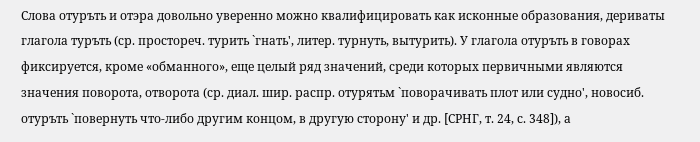Слова отуръть и отэра довольно уверенно можно квалифицировать как исконные образования, дериваты глагола туръть (ср. простореч. турить `гнать', литер. турнуть, вытурить). У глагола отуръть в говорах фиксируется, кроме «обманного», еще целый ряд значений, среди которых первичными являются значения поворота, отворота (ср. диал. шир. распр. отурятьм `поворачивать плот или судно', новосиб. отуръть `повернуть что-либо другим концом, в другую сторону' и др. [СРНГ, т. 24, с. 348]), а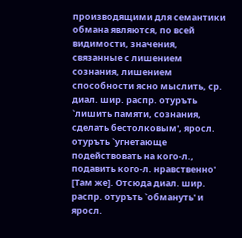производящими для семантики обмана являются, по всей видимости, значения, связанные с лишением сознания, лишением способности ясно мыслить, ср. диал. шир. распр. отуръть `лишить памяти, сознания, сделать бестолковым', яросл. отуръть `угнетающе подействовать на кого-л., подавить кого-л. нравственно' [Там же]. Отсюда диал. шир. распр. отуръть `обмануть' и яросл.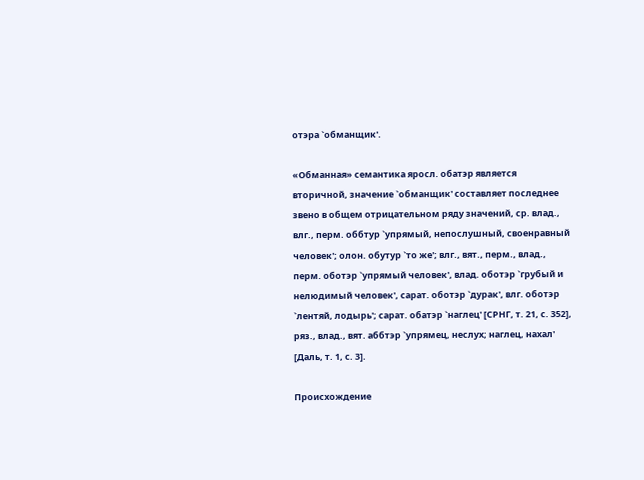отэра `обманщик'.

«Обманная» семантика яросл. обатэр является вторичной, значение `обманщик' составляет последнее звено в общем отрицательном ряду значений, ср. влад., влг., перм. оббтур `упрямый, непослушный, своенравный человек'; олон. обутур `то же'; влг., вят., перм., влад., перм. оботэр `упрямый человек', влад. оботэр `грубый и нелюдимый человек', сарат. оботэр `дурак', влг. оботэр `лентяй, лодырь'; сарат. обатэр `наглец' [СРНГ, т. 21, с. 352], ряз., влад., вят. аббтэр `упрямец, неслух; наглец, нахал' [Даль, т. 1, с. 3].

Происхождение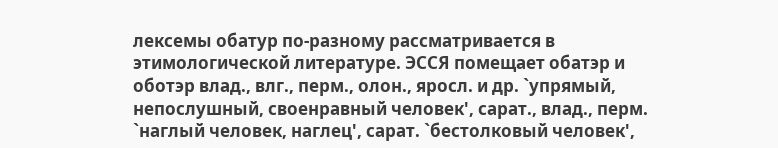лексемы обатур по-разному рассматривается в этимологической литературе. ЭССЯ помещает обатэр и оботэр влад., влг., перм., олон., яросл. и др. `упрямый, непослушный, своенравный человек', сарат., влад., перм. `наглый человек, наглец', сарат. `бестолковый человек',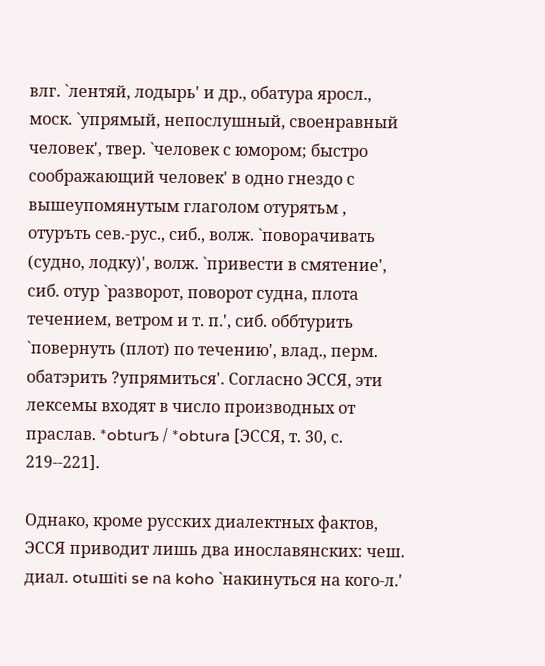влг. `лентяй, лодырь' и др., обатура яросл., моск. `упрямый, непослушный, своенравный человек', твер. `человек с юмором; быстро соображающий человек' в одно гнездо с вышеупомянутым глаголом отурятьм , отуръть сев.-рус., сиб., волж. `поворачивать (судно, лодку)', волж. `привести в смятение', сиб. отур `разворот, поворот судна, плота течением, ветром и т. п.', сиб. оббтурить `повернуть (плот) по течению', влад., перм. обатэрить ?упрямиться'. Согласно ЭССЯ, эти лексемы входят в число производных от праслав. *obturъ / *obtura [ЭССЯ, т. 30, с. 219--221].

Однако, кроме русских диалектных фактов, ЭССЯ приводит лишь два инославянских: чеш. диал. otuшiti se nа koho `накинуться на кого-л.'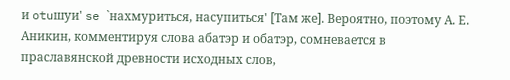и otuшyи' se `нахмуриться, насупиться' [Там же]. Вероятно, поэтому А. Е. Аникин, комментируя слова абатэр и обатэр, сомневается в праславянской древности исходных слов,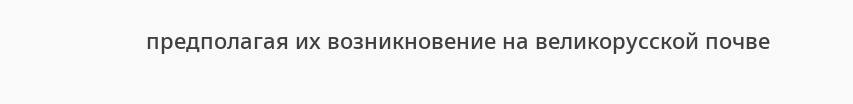предполагая их возникновение на великорусской почве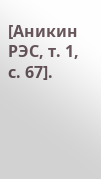[Аникин РЭС, т. 1, с. 67].